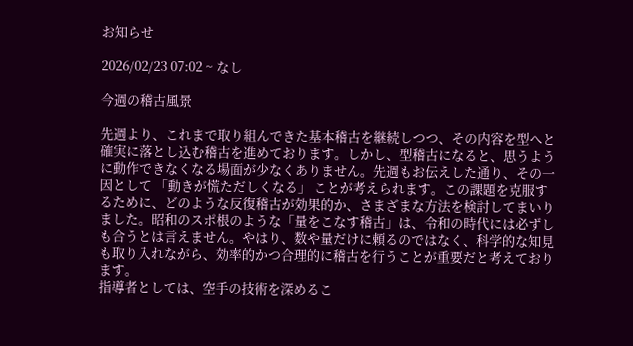お知らせ

2026/02/23 07:02 ~ なし

今週の稽古風景

先週より、これまで取り組んできた基本稽古を継続しつつ、その内容を型へと確実に落とし込む稽古を進めております。しかし、型稽古になると、思うように動作できなくなる場面が少なくありません。先週もお伝えした通り、その一因として 「動きが慌ただしくなる」 ことが考えられます。この課題を克服するために、どのような反復稽古が効果的か、さまざまな方法を検討してまいりました。昭和のスポ根のような「量をこなす稽古」は、令和の時代には必ずしも合うとは言えません。やはり、数や量だけに頼るのではなく、科学的な知見も取り入れながら、効率的かつ合理的に稽古を行うことが重要だと考えております。
指導者としては、空手の技術を深めるこ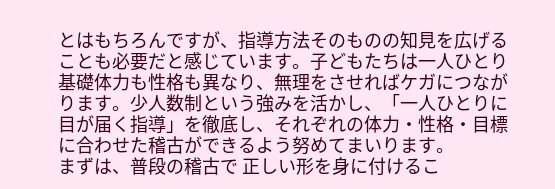とはもちろんですが、指導方法そのものの知見を広げることも必要だと感じています。子どもたちは一人ひとり基礎体力も性格も異なり、無理をさせればケガにつながります。少人数制という強みを活かし、「一人ひとりに目が届く指導」を徹底し、それぞれの体力・性格・目標に合わせた稽古ができるよう努めてまいります。
まずは、普段の稽古で 正しい形を身に付けるこ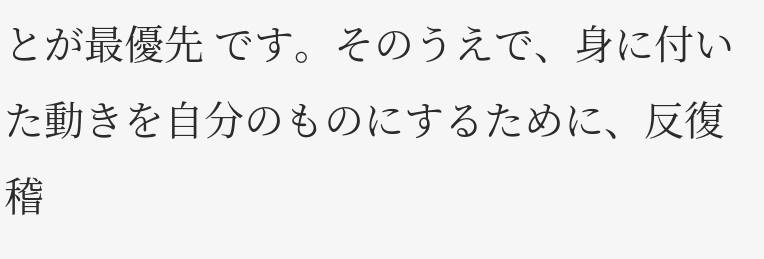とが最優先 です。そのうえで、身に付いた動きを自分のものにするために、反復稽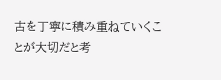古を丁寧に積み重ねていくことが大切だと考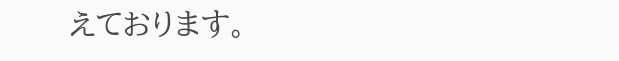えております。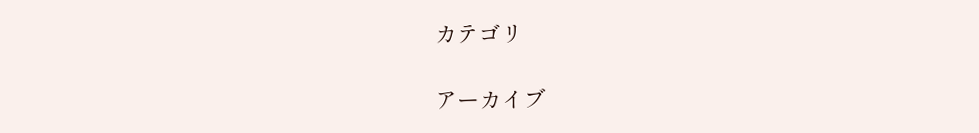カテゴリ

アーカイブ